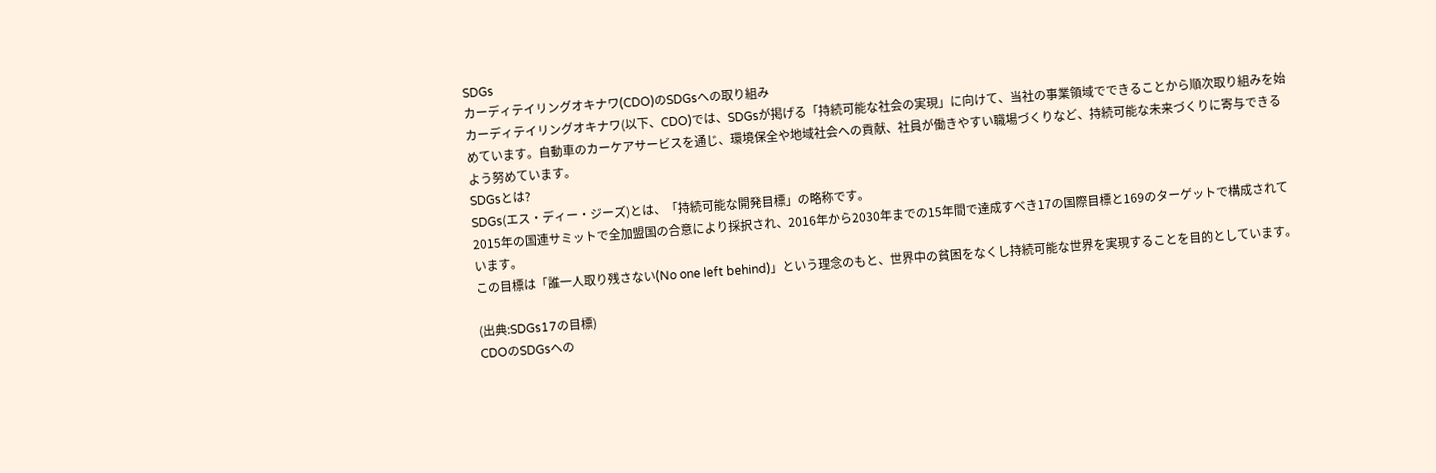SDGs
カーディテイリングオキナワ(CDO)のSDGsへの取り組み
カーディテイリングオキナワ(以下、CDO)では、SDGsが掲げる「持続可能な社会の実現」に向けて、当社の事業領域でできることから順次取り組みを始めています。自動車のカーケアサービスを通じ、環境保全や地域社会への貢献、社員が働きやすい職場づくりなど、持続可能な未来づくりに寄与できるよう努めています。
SDGsとは?
SDGs(エス・ディー・ジーズ)とは、「持続可能な開発目標」の略称です。
2015年の国連サミットで全加盟国の合意により採択され、2016年から2030年までの15年間で達成すべき17の国際目標と169のターゲットで構成されています。
この目標は「誰一人取り残さない(No one left behind)」という理念のもと、世界中の貧困をなくし持続可能な世界を実現することを目的としています。

(出典:SDGs17の目標)
CDOのSDGsへの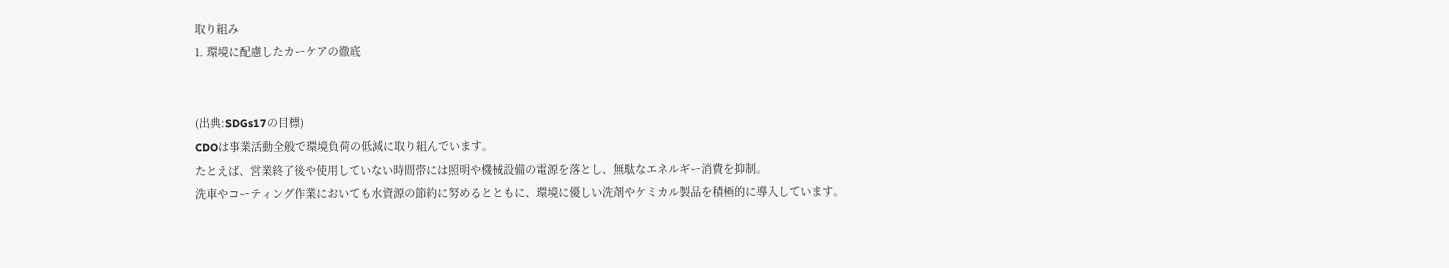取り組み
1. 環境に配慮したカーケアの徹底


(出典:SDGs17の目標)
CDOは事業活動全般で環境負荷の低減に取り組んでいます。
たとえば、営業終了後や使用していない時間帯には照明や機械設備の電源を落とし、無駄なエネルギー消費を抑制。
洗車やコーティング作業においても水資源の節約に努めるとともに、環境に優しい洗剤やケミカル製品を積極的に導入しています。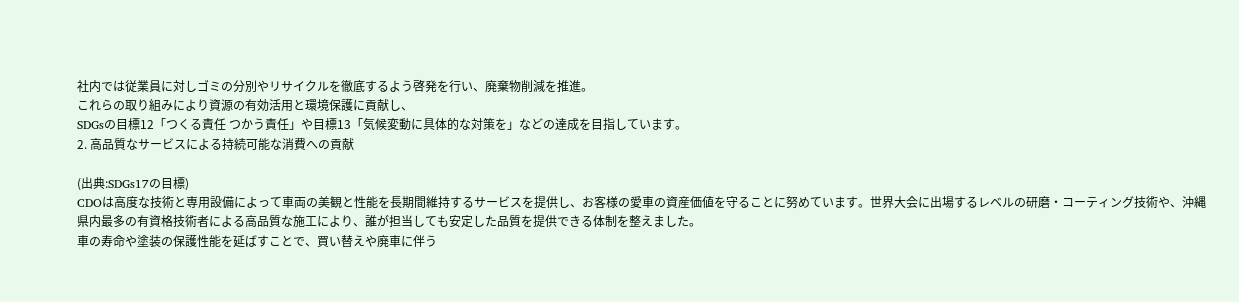社内では従業員に対しゴミの分別やリサイクルを徹底するよう啓発を行い、廃棄物削減を推進。
これらの取り組みにより資源の有効活用と環境保護に貢献し、
SDGsの目標12「つくる責任 つかう責任」や目標13「気候変動に具体的な対策を」などの達成を目指しています。
2. 高品質なサービスによる持続可能な消費への貢献

(出典:SDGs17の目標)
CDOは高度な技術と専用設備によって車両の美観と性能を長期間維持するサービスを提供し、お客様の愛車の資産価値を守ることに努めています。世界大会に出場するレベルの研磨・コーティング技術や、沖縄県内最多の有資格技術者による高品質な施工により、誰が担当しても安定した品質を提供できる体制を整えました。
車の寿命や塗装の保護性能を延ばすことで、買い替えや廃車に伴う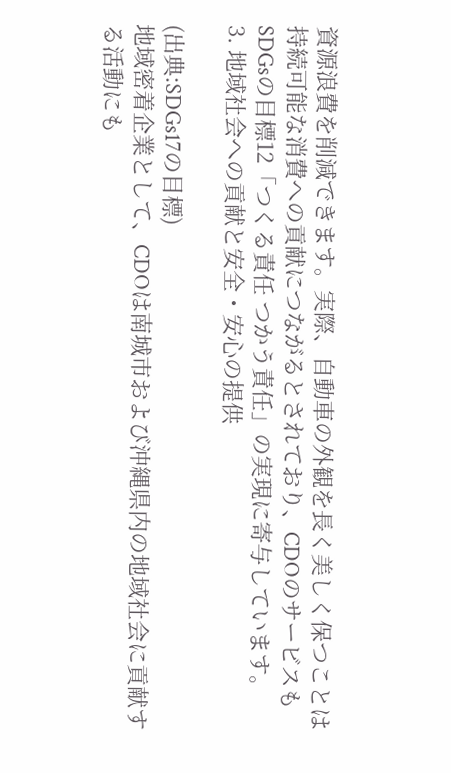資源浪費を削減できます。実際、自動車の外観を長く美しく保つことは持続可能な消費への貢献につながるとされており、CDOのサービスもSDGsの目標12「つくる責任 つかう責任」の実現に寄与しています。
3. 地域社会への貢献と安全・安心の提供

(出典:SDGs17の目標)
地域密着企業として、CDOは南城市および沖縄県内の地域社会に貢献する活動にも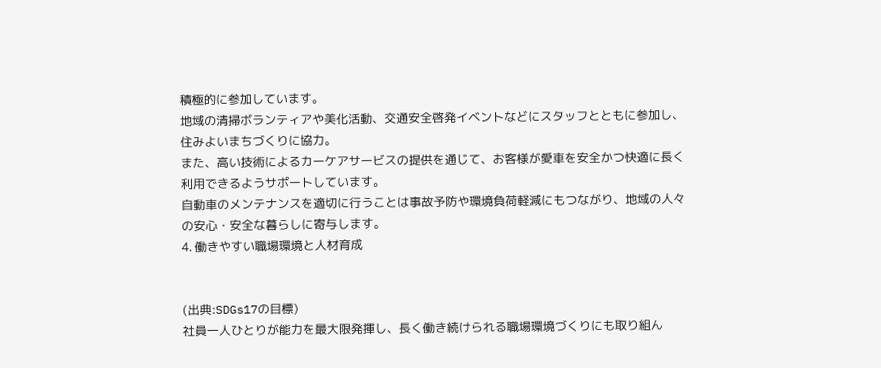積極的に参加しています。
地域の清掃ボランティアや美化活動、交通安全啓発イベントなどにスタッフとともに参加し、住みよいまちづくりに協力。
また、高い技術によるカーケアサービスの提供を通じて、お客様が愛車を安全かつ快適に長く利用できるようサポートしています。
自動車のメンテナンスを適切に行うことは事故予防や環境負荷軽減にもつながり、地域の人々の安心・安全な暮らしに寄与します。
4. 働きやすい職場環境と人材育成


(出典:SDGs17の目標)
社員一人ひとりが能力を最大限発揮し、長く働き続けられる職場環境づくりにも取り組ん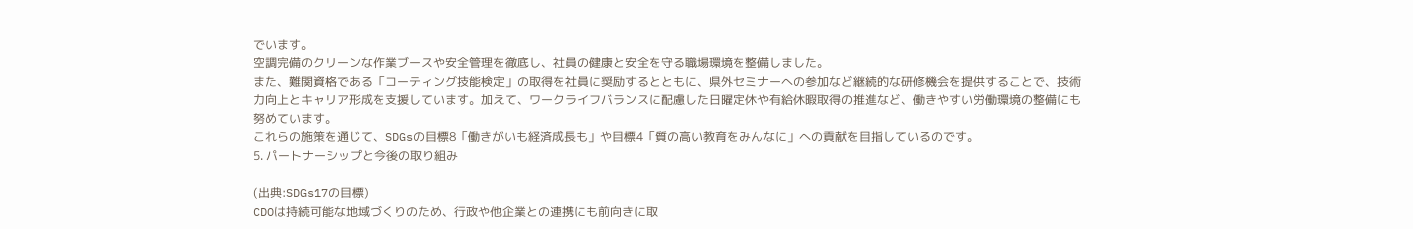でいます。
空調完備のクリーンな作業ブースや安全管理を徹底し、社員の健康と安全を守る職場環境を整備しました。
また、難関資格である「コーティング技能検定」の取得を社員に奨励するとともに、県外セミナーへの参加など継続的な研修機会を提供することで、技術力向上とキャリア形成を支援しています。加えて、ワークライフバランスに配慮した日曜定休や有給休暇取得の推進など、働きやすい労働環境の整備にも努めています。
これらの施策を通じて、SDGsの目標8「働きがいも経済成長も」や目標4「質の高い教育をみんなに」への貢献を目指しているのです。
5. パートナーシップと今後の取り組み

(出典:SDGs17の目標)
CDOは持続可能な地域づくりのため、行政や他企業との連携にも前向きに取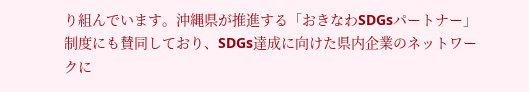り組んでいます。沖縄県が推進する「おきなわSDGsパートナー」制度にも賛同しており、SDGs達成に向けた県内企業のネットワークに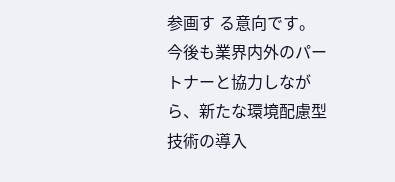参画す る意向です。
今後も業界内外のパートナーと協力しながら、新たな環境配慮型技術の導入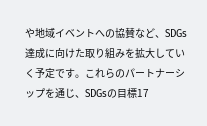や地域イベントへの協賛など、SDGs達成に向けた取り組みを拡大していく予定です。これらのパートナーシップを通じ、SDGsの目標17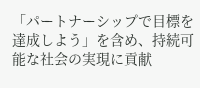「パートナーシップで目標を達成しよう」を含め、持続可能な社会の実現に貢献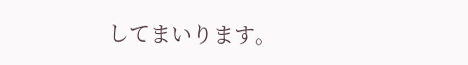してまいります。